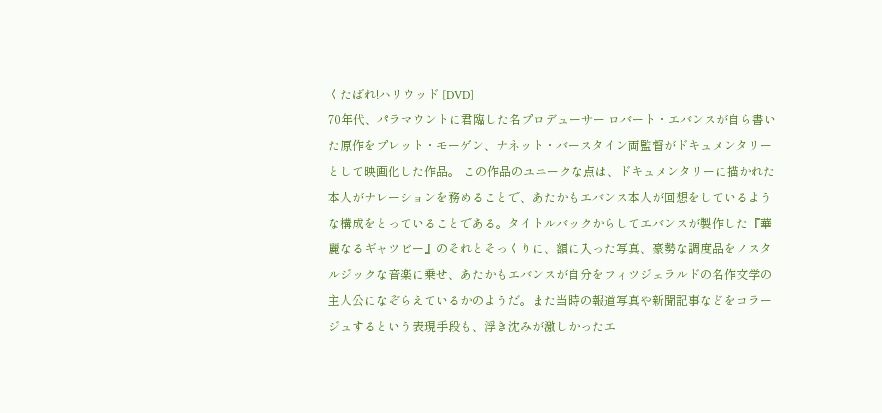くたばれ!ハリウッド [DVD]
70年代、パラマウントに君臨した名プロデューサー ロバート・エバンスが自ら書いた原作をプレット・モーゲン、ナネット・バースタイン両監督がドキュメンタリーとして映画化した作品。 この作品のユニークな点は、ドキュメンタリーに描かれた本人がナレーションを務めることで、あたかもエバンス本人が回想をしているような構成をとっていることである。タイトルバックからしてエバンスが製作した『華麗なるギャツビー』のそれとそっくりに、額に入った写真、豪勢な調度品をノスタルジックな音楽に乗せ、あたかもエバンスが自分をフィツジェラルドの名作文学の主人公になぞらえているかのようだ。また当時の報道写真や新聞記事などをコラージュするという表現手段も、浮き沈みが激しかったエ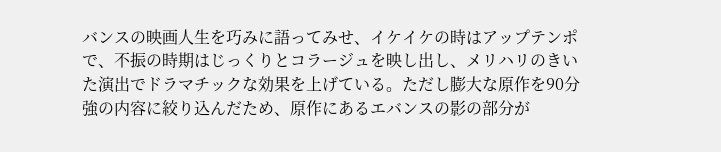バンスの映画人生を巧みに語ってみせ、イケイケの時はアップテンポで、不振の時期はじっくりとコラージュを映し出し、メリハリのきいた演出でドラマチックな効果を上げている。ただし膨大な原作を90分強の内容に絞り込んだため、原作にあるエバンスの影の部分が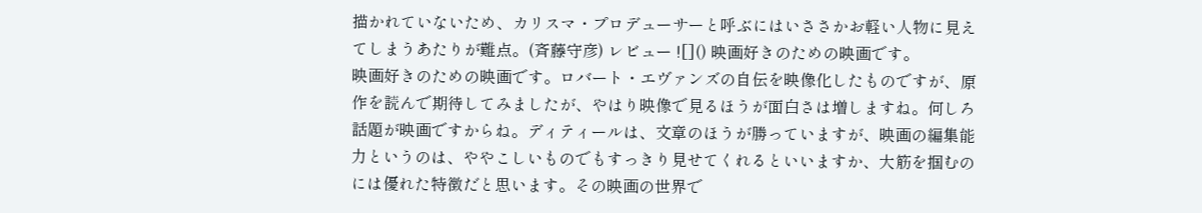描かれていないため、カリスマ・プロデューサーと呼ぶにはいささかお軽い人物に見えてしまうあたりが難点。(斉藤守彦) レビュー ![]() 映画好きのための映画です。
映画好きのための映画です。ロバート・エヴァンズの自伝を映像化したものですが、原作を読んで期待してみましたが、やはり映像で見るほうが面白さは増しますね。何しろ話題が映画ですからね。ディティールは、文章のほうが勝っていますが、映画の編集能力というのは、ややこしいものでもすっきり見せてくれるといいますか、大筋を掴むのには優れた特徴だと思います。その映画の世界で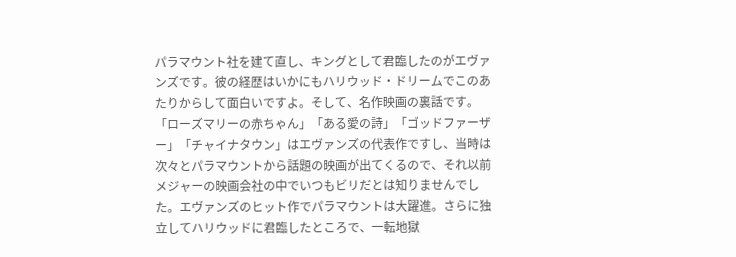パラマウント社を建て直し、キングとして君臨したのがエヴァンズです。彼の経歴はいかにもハリウッド・ドリームでこのあたりからして面白いですよ。そして、名作映画の裏話です。「ローズマリーの赤ちゃん」「ある愛の詩」「ゴッドファーザー」「チャイナタウン」はエヴァンズの代表作ですし、当時は次々とパラマウントから話題の映画が出てくるので、それ以前メジャーの映画会社の中でいつもビリだとは知りませんでした。エヴァンズのヒット作でパラマウントは大躍進。さらに独立してハリウッドに君臨したところで、一転地獄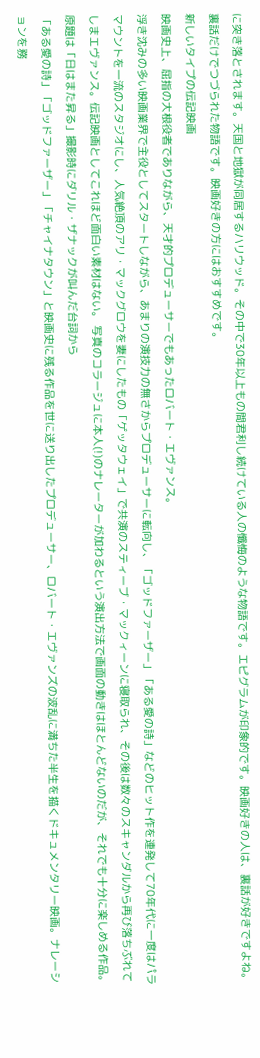に突き落とされます。天国と地獄が同居するハリウッド。その中で30年以上もの間君利し続けている人の懺悔のような物語です。エピグラムが印象的です。映画好きの人は、裏話が好きですよね。裏話だけでつづられた物語です。映画好きの方にはおすすめです。
新しいタイプの伝記映画
映画史上、屈指の大根役者でありながら、天才的プロデューサーでもあったロバート・エヴァンス。
浮き沈みの多い映画業界で主役としてスタートしながら、あまりの演技力の無さからプロデューサーに転向し、「ゴッドファーザー」「ある愛の詩」などのヒット作を連発して70年代に一度はパラマウントを一流のスタジオにし、人気絶頂のアリ・マックグロウを妻にしたもの「ゲッタウェイ」で共演のスティーブ・マックィーンに寝取られ、その後は数々のスキャンダルから再び落ちぶれてしまエヴァンス。伝記映画としてこれほど面白い素材はない。 写真のコラージュに本人(!)のナレーターが加わるという演出方法で画面の動きはほとんどないのだが、それでも十分に楽しめる作品。 原題は「日はまた昇る」撮影時にダリル・ザナックが叫んだ台詞から
「ある愛の詩」「ゴッドファーザー」「チャイナタウン」と映画史に残る作品を世に送り出したプロデューサー、ロバート・エヴァンズの波乱に満ちた半生を描くドキュメンタリー映画。ナレーションを務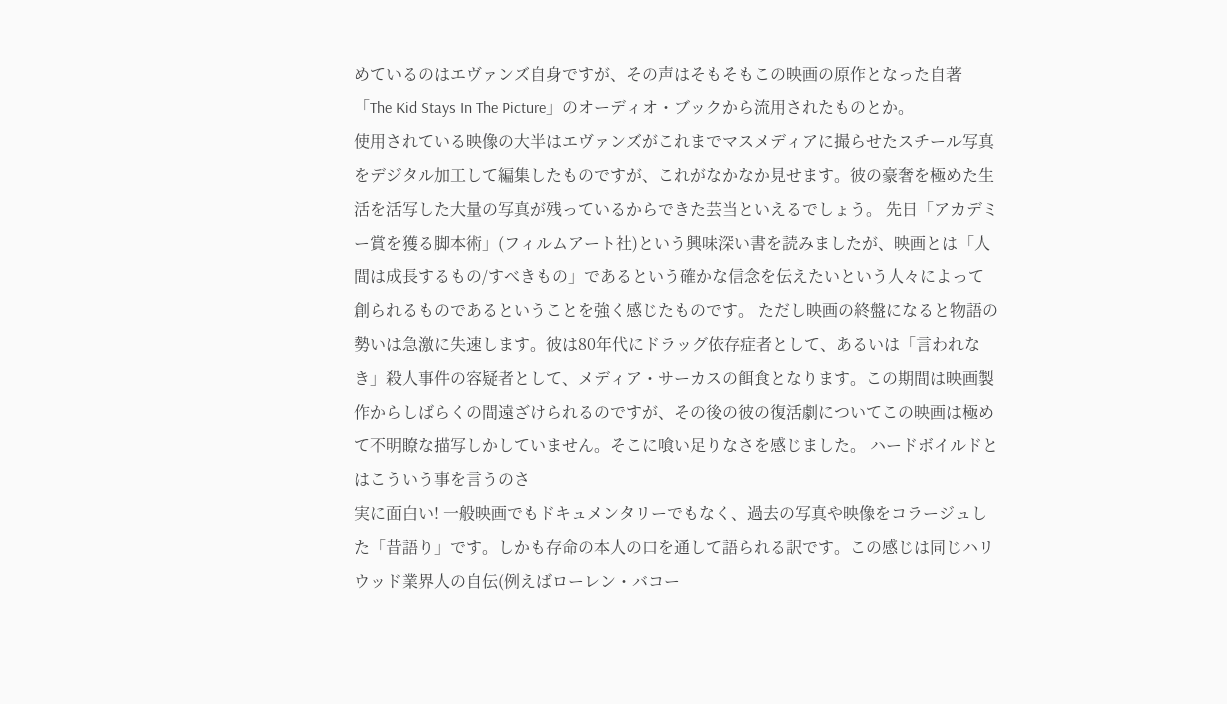めているのはエヴァンズ自身ですが、その声はそもそもこの映画の原作となった自著「The Kid Stays In The Picture」のオーディオ・ブックから流用されたものとか。
使用されている映像の大半はエヴァンズがこれまでマスメディアに撮らせたスチール写真をデジタル加工して編集したものですが、これがなかなか見せます。彼の豪奢を極めた生活を活写した大量の写真が残っているからできた芸当といえるでしょう。 先日「アカデミー賞を獲る脚本術」(フィルムアート社)という興味深い書を読みましたが、映画とは「人間は成長するもの/すべきもの」であるという確かな信念を伝えたいという人々によって創られるものであるということを強く感じたものです。 ただし映画の終盤になると物語の勢いは急激に失速します。彼は80年代にドラッグ依存症者として、あるいは「言われなき」殺人事件の容疑者として、メディア・サーカスの餌食となります。この期間は映画製作からしばらくの間遠ざけられるのですが、その後の彼の復活劇についてこの映画は極めて不明瞭な描写しかしていません。そこに喰い足りなさを感じました。 ハードボイルドとはこういう事を言うのさ
実に面白い! 一般映画でもドキュメンタリーでもなく、過去の写真や映像をコラージュした「昔語り」です。しかも存命の本人の口を通して語られる訳です。この感じは同じハリウッド業界人の自伝(例えばローレン・バコー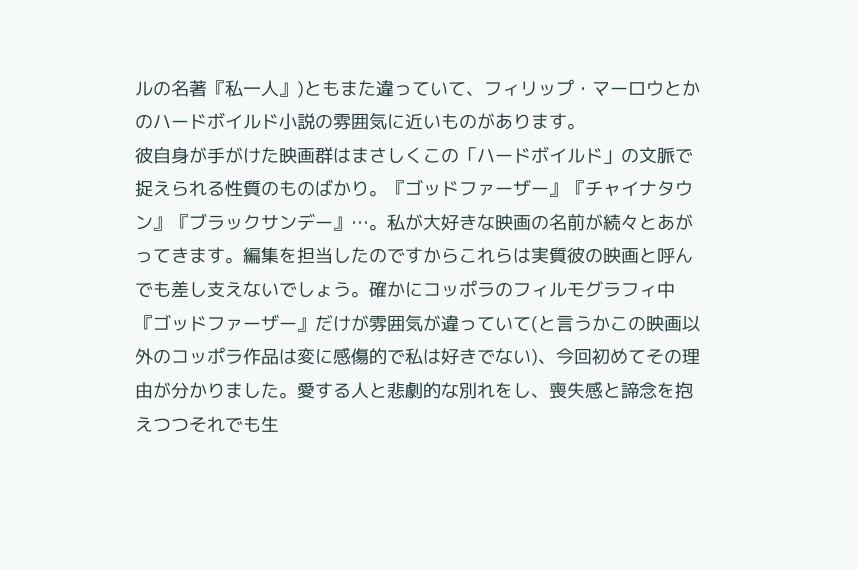ルの名著『私一人』)ともまた違っていて、フィリップ・マーロウとかのハードボイルド小説の雰囲気に近いものがあります。
彼自身が手がけた映画群はまさしくこの「ハードボイルド」の文脈で捉えられる性質のものばかり。『ゴッドファーザー』『チャイナタウン』『ブラックサンデー』…。私が大好きな映画の名前が続々とあがってきます。編集を担当したのですからこれらは実質彼の映画と呼んでも差し支えないでしょう。確かにコッポラのフィルモグラフィ中『ゴッドファーザー』だけが雰囲気が違っていて(と言うかこの映画以外のコッポラ作品は変に感傷的で私は好きでない)、今回初めてその理由が分かりました。愛する人と悲劇的な別れをし、喪失感と諦念を抱えつつそれでも生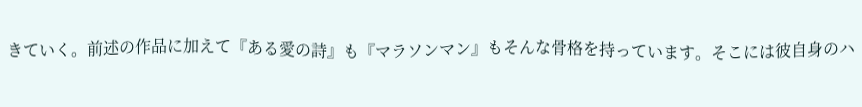きていく。前述の作品に加えて『ある愛の詩』も『マラソンマン』もそんな骨格を持っています。そこには彼自身のハ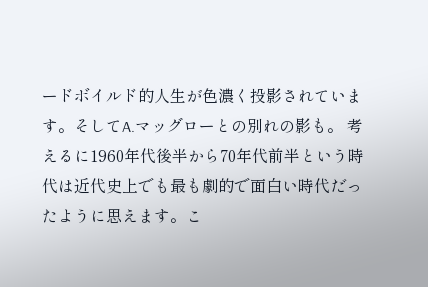ードボイルド的人生が色濃く投影されています。そしてA.マッグローとの別れの影も。 考えるに1960年代後半から70年代前半という時代は近代史上でも最も劇的で面白い時代だったように思えます。こ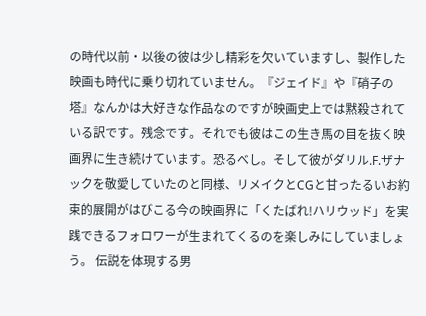の時代以前・以後の彼は少し精彩を欠いていますし、製作した映画も時代に乗り切れていません。『ジェイド』や『硝子の塔』なんかは大好きな作品なのですが映画史上では黙殺されている訳です。残念です。それでも彼はこの生き馬の目を抜く映画界に生き続けています。恐るべし。そして彼がダリル.F.ザナックを敬愛していたのと同様、リメイクとCGと甘ったるいお約束的展開がはびこる今の映画界に「くたばれ!ハリウッド」を実践できるフォロワーが生まれてくるのを楽しみにしていましょう。 伝説を体現する男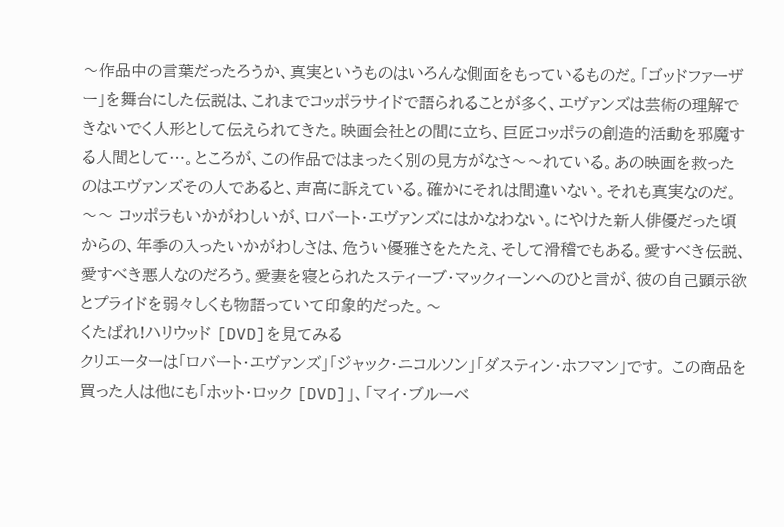〜作品中の言葉だったろうか、真実というものはいろんな側面をもっているものだ。「ゴッドファーザー」を舞台にした伝説は、これまでコッポラサイドで語られることが多く、エヴァンズは芸術の理解できないでく人形として伝えられてきた。映画会社との間に立ち、巨匠コッポラの創造的活動を邪魔する人間として…。ところが、この作品ではまったく別の見方がなさ〜〜れている。あの映画を救ったのはエヴァンズその人であると、声高に訴えている。確かにそれは間違いない。それも真実なのだ。
〜〜 コッポラもいかがわしいが、ロバート・エヴァンズにはかなわない。にやけた新人俳優だった頃からの、年季の入ったいかがわしさは、危うい優雅さをたたえ、そして滑稽でもある。愛すべき伝説、愛すべき悪人なのだろう。愛妻を寝とられたスティーブ・マックィーンへのひと言が、彼の自己顕示欲とプライドを弱々しくも物語っていて印象的だった。〜
くたばれ!ハリウッド [DVD]を見てみる
クリエーターは「ロバート・エヴァンズ」「ジャック・ニコルソン」「ダスティン・ホフマン」です。 この商品を買った人は他にも「ホット・ロック [DVD]」、「マイ・ブルーベ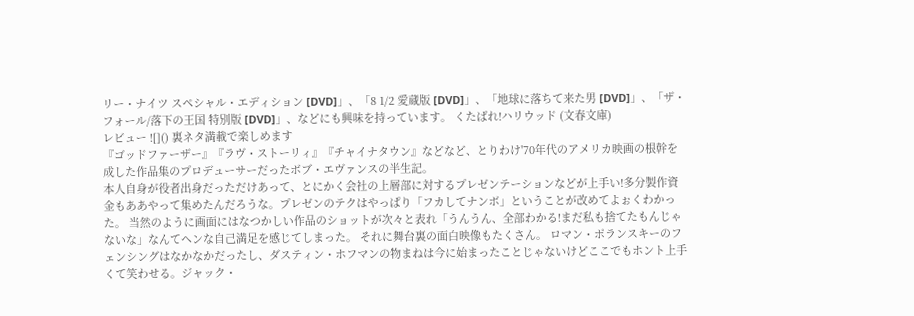リー・ナイツ スペシャル・エディション [DVD]」、「8 1/2 愛蔵版 [DVD]」、「地球に落ちて来た男 [DVD]」、「ザ・フォール/落下の王国 特別版 [DVD]」、などにも興味を持っています。 くたばれ!ハリウッド (文春文庫)
レビュー ![]() 裏ネタ満載で楽しめます
『ゴッドファーザー』『ラヴ・ストーリィ』『チャイナタウン』などなど、とりわけ'70年代のアメリカ映画の根幹を成した作品集のプロデューサーだったボブ・エヴァンスの半生記。
本人自身が役者出身だっただけあって、とにかく会社の上層部に対するプレゼンテーションなどが上手い!多分製作資金もああやって集めたんだろうな。プレゼンのテクはやっぱり「フカしてナンボ」ということが改めてよぉくわかった。 当然のように画面にはなつかしい作品のショットが次々と表れ「うんうん、全部わかる!まだ私も捨てたもんじゃないな」なんてヘンな自己満足を感じてしまった。 それに舞台裏の面白映像もたくさん。 ロマン・ポランスキーのフェンシングはなかなかだったし、ダスティン・ホフマンの物まねは今に始まったことじゃないけどここでもホント上手くて笑わせる。ジャック・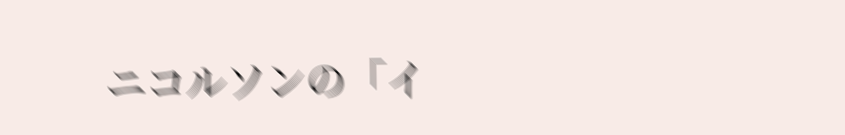ニコルソンの「イ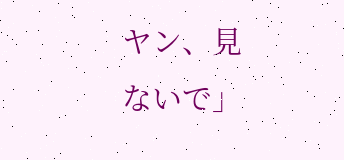ヤン、見ないで」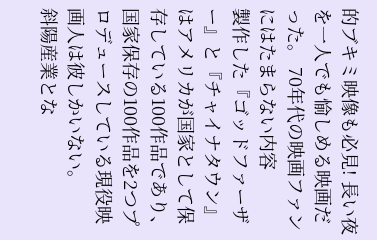的ブキミ映像も必見! 長い夜を一人でも愉しめる映画だった。 70年代の映画ファンにはたまらない内容
製作した『ゴッドファーザー』と『チャイナタウン』はアメリカが国家として保存している100作品であり、国家保存の100作品を2つプロデュースしている現役映画人は彼しかいない。
斜陽産業とな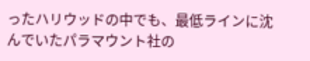ったハリウッドの中でも、最低ラインに沈んでいたパラマウント社の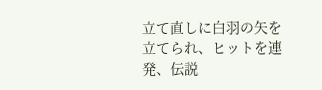立て直しに白羽の矢を立てられ、ヒットを連発、伝説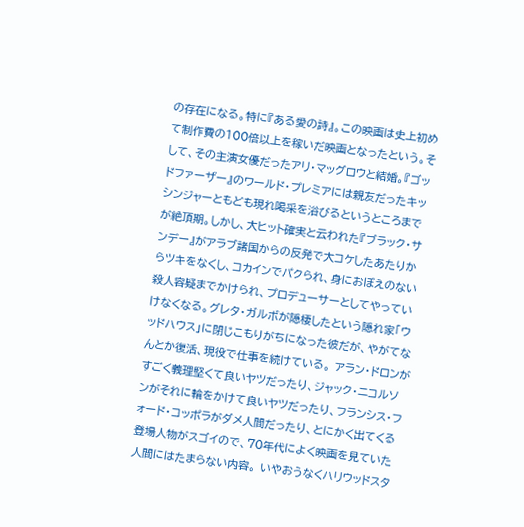の存在になる。特に『ある愛の詩』。この映画は史上初めて制作費の100倍以上を稼いだ映画となったという。そして、その主演女優だったアリ・マッグロウと結婚。『ゴッドファーザー』のワールド・プレミアには親友だったキッシンジャーともども現れ喝采を浴びるというところまでが絶頂期。しかし、大ヒット確実と云われた『ブラック・サンデー』がアラブ諸国からの反発で大コケしたあたりからツキをなくし、コカインでパクられ、身におぼえのない殺人容疑までかけられ、プロデューサーとしてやっていけなくなる。グレタ・ガルボが隠棲したという隠れ家「ウッドハウス」に閉じこもりがちになった彼だが、やがてなんとか復活、現役で仕事を続けている。 アラン・ドロンがすごく義理堅くて良いヤツだったり、ジャック・ニコルソンがそれに輪をかけて良いヤツだったり、フランシス・フォード・コッポラがダメ人間だったり、とにかく出てくる登場人物がスゴイので、70年代によく映画を見ていた人間にはたまらない内容。 いやおうなくハリウッドスタ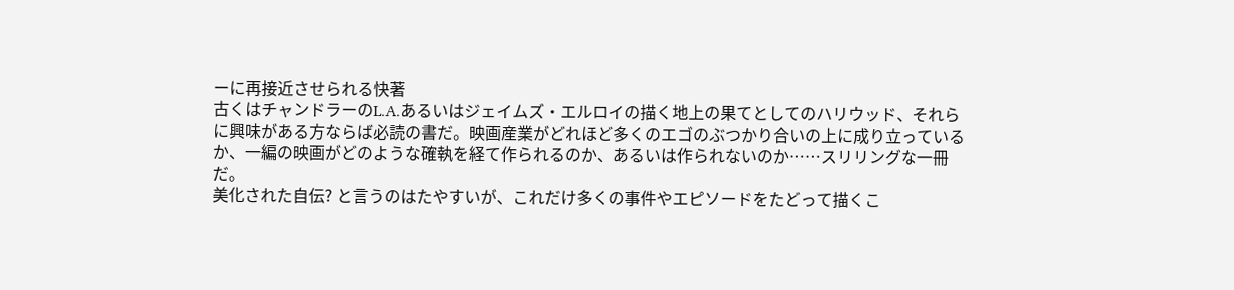ーに再接近させられる快著
古くはチャンドラーのL.A.あるいはジェイムズ・エルロイの描く地上の果てとしてのハリウッド、それらに興味がある方ならば必読の書だ。映画産業がどれほど多くのエゴのぶつかり合いの上に成り立っているか、一編の映画がどのような確執を経て作られるのか、あるいは作られないのか……スリリングな一冊だ。
美化された自伝? と言うのはたやすいが、これだけ多くの事件やエピソードをたどって描くこ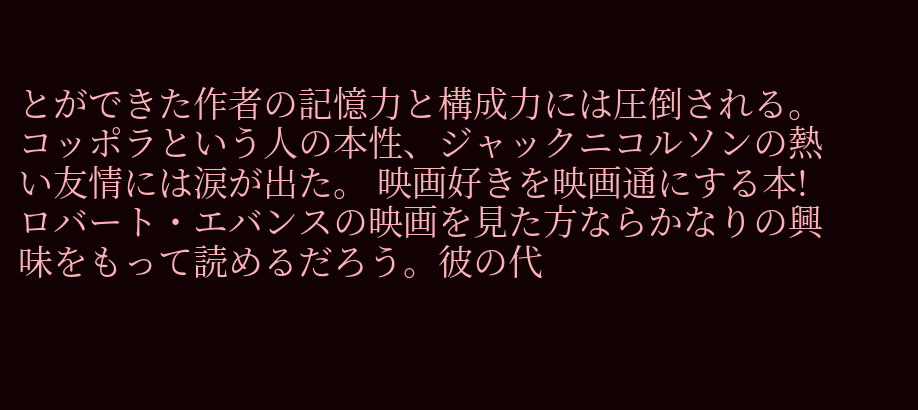とができた作者の記憶力と構成力には圧倒される。コッポラという人の本性、ジャックニコルソンの熱い友情には涙が出た。 映画好きを映画通にする本!
ロバート・エバンスの映画を見た方ならかなりの興味をもって読めるだろう。彼の代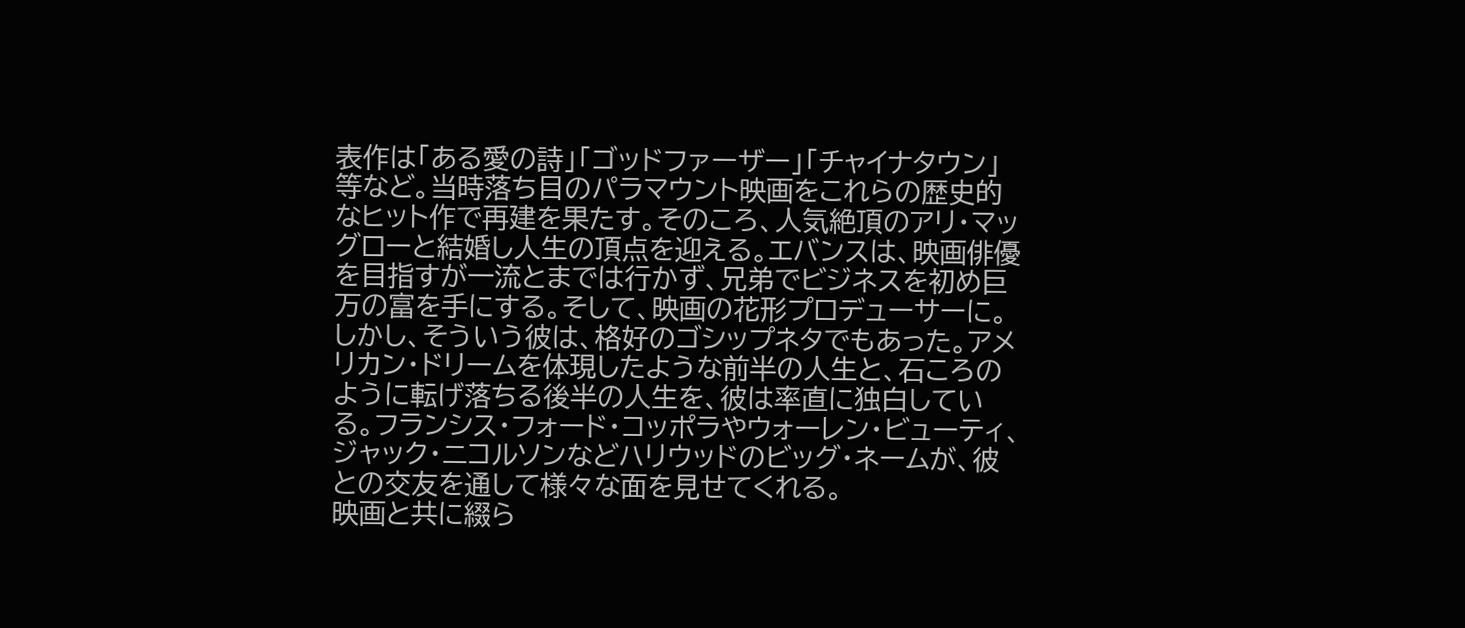表作は「ある愛の詩」「ゴッドファーザー」「チャイナタウン」等など。当時落ち目のパラマウント映画をこれらの歴史的なヒット作で再建を果たす。そのころ、人気絶頂のアリ・マッグローと結婚し人生の頂点を迎える。エバンスは、映画俳優を目指すが一流とまでは行かず、兄弟でビジネスを初め巨万の富を手にする。そして、映画の花形プロデューサーに。しかし、そういう彼は、格好のゴシップネタでもあった。アメリカン・ドリームを体現したような前半の人生と、石ころのように転げ落ちる後半の人生を、彼は率直に独白している。フランシス・フォード・コッポラやウォーレン・ビューティ、ジャック・ニコルソンなどハリウッドのビッグ・ネームが、彼との交友を通して様々な面を見せてくれる。
映画と共に綴ら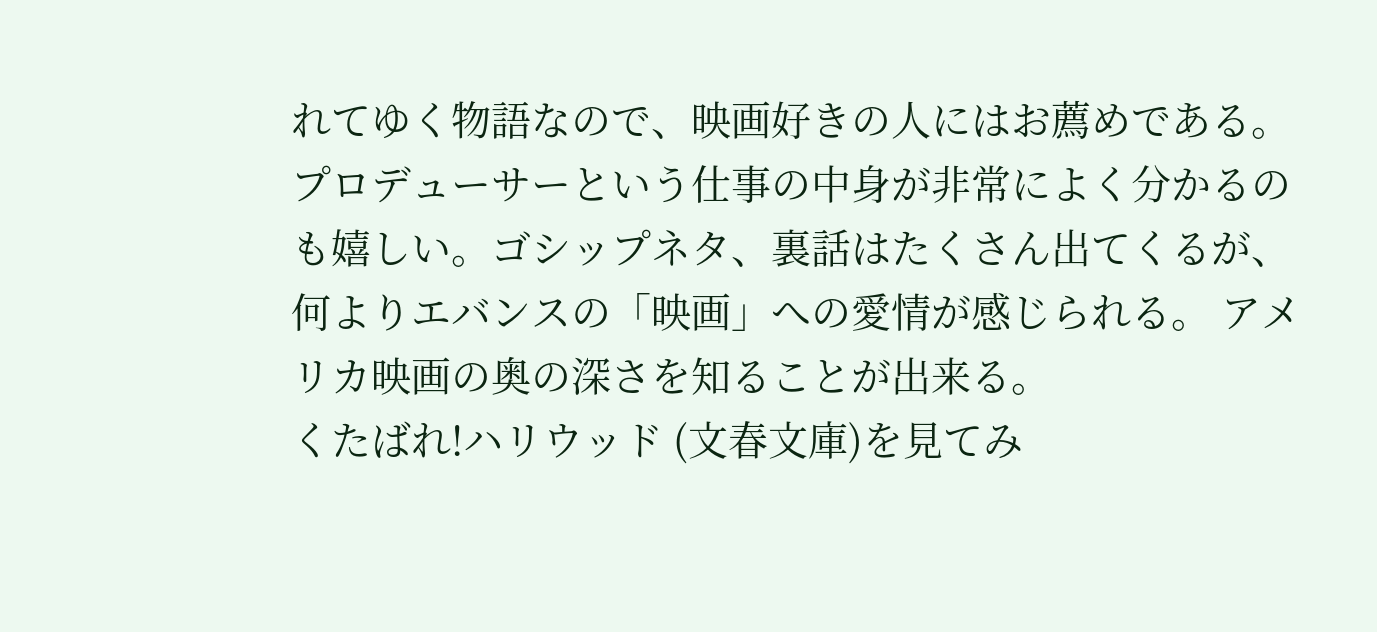れてゆく物語なので、映画好きの人にはお薦めである。プロデューサーという仕事の中身が非常によく分かるのも嬉しい。ゴシップネタ、裏話はたくさん出てくるが、何よりエバンスの「映画」への愛情が感じられる。 アメリカ映画の奥の深さを知ることが出来る。
くたばれ!ハリウッド (文春文庫)を見てみ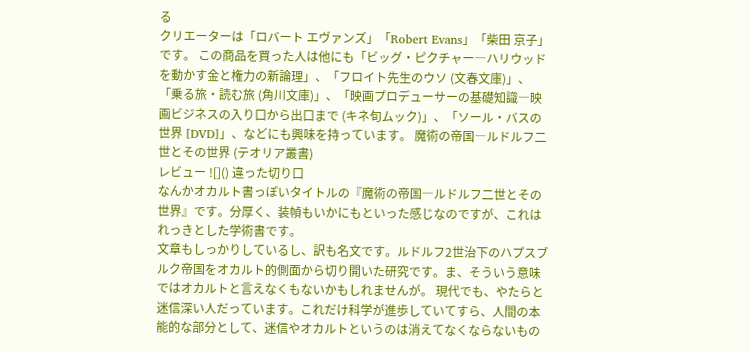る
クリエーターは「ロバート エヴァンズ」「Robert Evans」「柴田 京子」です。 この商品を買った人は他にも「ビッグ・ピクチャー―ハリウッドを動かす金と権力の新論理」、「フロイト先生のウソ (文春文庫)」、「乗る旅・読む旅 (角川文庫)」、「映画プロデューサーの基礎知識―映画ビジネスの入り口から出口まで (キネ旬ムック)」、「ソール・バスの世界 [DVD]」、などにも興味を持っています。 魔術の帝国―ルドルフ二世とその世界 (テオリア叢書)
レビュー ![]() 違った切り口
なんかオカルト書っぽいタイトルの『魔術の帝国―ルドルフ二世とその世界』です。分厚く、装幀もいかにもといった感じなのですが、これはれっきとした学術書です。
文章もしっかりしているし、訳も名文です。ルドルフ2世治下のハプスブルク帝国をオカルト的側面から切り開いた研究です。ま、そういう意味ではオカルトと言えなくもないかもしれませんが。 現代でも、やたらと迷信深い人だっています。これだけ科学が進歩していてすら、人間の本能的な部分として、迷信やオカルトというのは消えてなくならないもの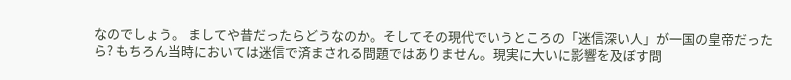なのでしょう。 ましてや昔だったらどうなのか。そしてその現代でいうところの「迷信深い人」が一国の皇帝だったら? もちろん当時においては迷信で済まされる問題ではありません。現実に大いに影響を及ぼす問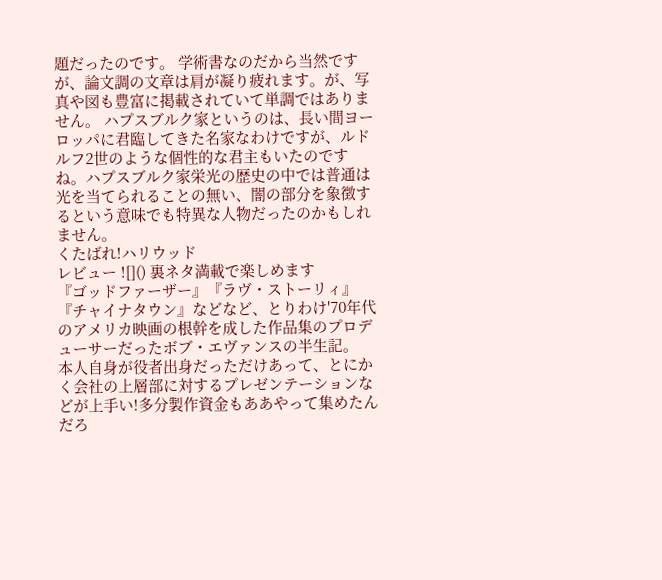題だったのです。 学術書なのだから当然ですが、論文調の文章は肩が凝り疲れます。が、写真や図も豊富に掲載されていて単調ではありません。 ハプスブルク家というのは、長い間ヨーロッパに君臨してきた名家なわけですが、ルドルフ2世のような個性的な君主もいたのですね。ハプスブルク家栄光の歴史の中では普通は光を当てられることの無い、闇の部分を象徴するという意味でも特異な人物だったのかもしれません。
くたばれ!ハリウッド
レビュー ![]() 裏ネタ満載で楽しめます
『ゴッドファーザー』『ラヴ・ストーリィ』『チャイナタウン』などなど、とりわけ'70年代のアメリカ映画の根幹を成した作品集のプロデューサーだったボブ・エヴァンスの半生記。
本人自身が役者出身だっただけあって、とにかく会社の上層部に対するプレゼンテーションなどが上手い!多分製作資金もああやって集めたんだろ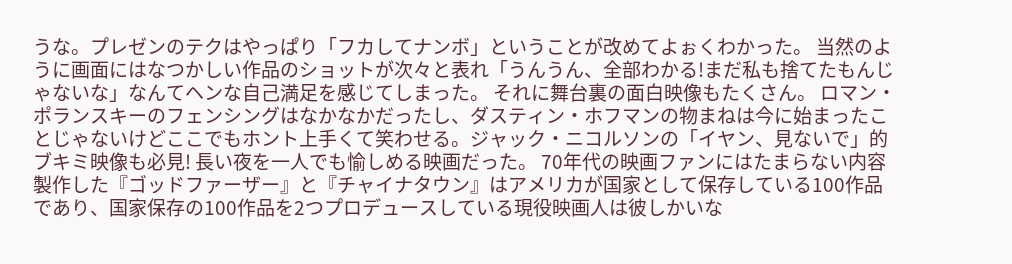うな。プレゼンのテクはやっぱり「フカしてナンボ」ということが改めてよぉくわかった。 当然のように画面にはなつかしい作品のショットが次々と表れ「うんうん、全部わかる!まだ私も捨てたもんじゃないな」なんてヘンな自己満足を感じてしまった。 それに舞台裏の面白映像もたくさん。 ロマン・ポランスキーのフェンシングはなかなかだったし、ダスティン・ホフマンの物まねは今に始まったことじゃないけどここでもホント上手くて笑わせる。ジャック・ニコルソンの「イヤン、見ないで」的ブキミ映像も必見! 長い夜を一人でも愉しめる映画だった。 70年代の映画ファンにはたまらない内容
製作した『ゴッドファーザー』と『チャイナタウン』はアメリカが国家として保存している100作品であり、国家保存の100作品を2つプロデュースしている現役映画人は彼しかいな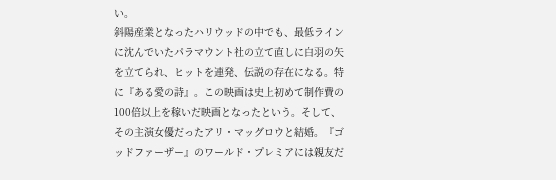い。
斜陽産業となったハリウッドの中でも、最低ラインに沈んでいたパラマウント社の立て直しに白羽の矢を立てられ、ヒットを連発、伝説の存在になる。特に『ある愛の詩』。この映画は史上初めて制作費の100倍以上を稼いだ映画となったという。そして、その主演女優だったアリ・マッグロウと結婚。『ゴッドファーザー』のワールド・プレミアには親友だ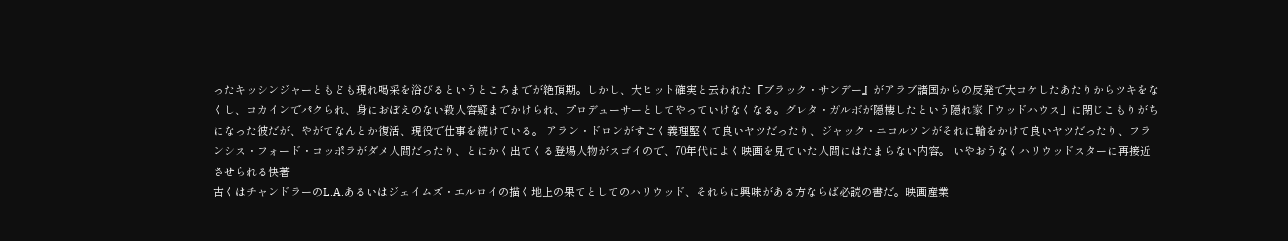ったキッシンジャーともども現れ喝采を浴びるというところまでが絶頂期。しかし、大ヒット確実と云われた『ブラック・サンデー』がアラブ諸国からの反発で大コケしたあたりからツキをなくし、コカインでパクられ、身におぼえのない殺人容疑までかけられ、プロデューサーとしてやっていけなくなる。グレタ・ガルボが隠棲したという隠れ家「ウッドハウス」に閉じこもりがちになった彼だが、やがてなんとか復活、現役で仕事を続けている。 アラン・ドロンがすごく義理堅くて良いヤツだったり、ジャック・ニコルソンがそれに輪をかけて良いヤツだったり、フランシス・フォード・コッポラがダメ人間だったり、とにかく出てくる登場人物がスゴイので、70年代によく映画を見ていた人間にはたまらない内容。 いやおうなくハリウッドスターに再接近させられる快著
古くはチャンドラーのL.A.あるいはジェイムズ・エルロイの描く地上の果てとしてのハリウッド、それらに興味がある方ならば必読の書だ。映画産業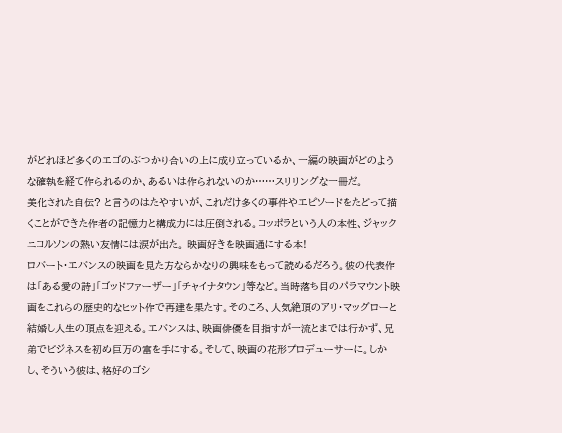がどれほど多くのエゴのぶつかり合いの上に成り立っているか、一編の映画がどのような確執を経て作られるのか、あるいは作られないのか……スリリングな一冊だ。
美化された自伝? と言うのはたやすいが、これだけ多くの事件やエピソードをたどって描くことができた作者の記憶力と構成力には圧倒される。コッポラという人の本性、ジャックニコルソンの熱い友情には涙が出た。 映画好きを映画通にする本!
ロバート・エバンスの映画を見た方ならかなりの興味をもって読めるだろう。彼の代表作は「ある愛の詩」「ゴッドファーザー」「チャイナタウン」等など。当時落ち目のパラマウント映画をこれらの歴史的なヒット作で再建を果たす。そのころ、人気絶頂のアリ・マッグローと結婚し人生の頂点を迎える。エバンスは、映画俳優を目指すが一流とまでは行かず、兄弟でビジネスを初め巨万の富を手にする。そして、映画の花形プロデューサーに。しかし、そういう彼は、格好のゴシ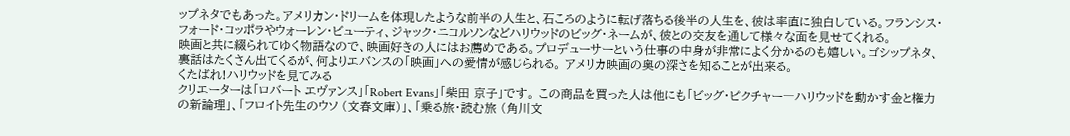ップネタでもあった。アメリカン・ドリームを体現したような前半の人生と、石ころのように転げ落ちる後半の人生を、彼は率直に独白している。フランシス・フォード・コッポラやウォーレン・ビューティ、ジャック・ニコルソンなどハリウッドのビッグ・ネームが、彼との交友を通して様々な面を見せてくれる。
映画と共に綴られてゆく物語なので、映画好きの人にはお薦めである。プロデューサーという仕事の中身が非常によく分かるのも嬉しい。ゴシップネタ、裏話はたくさん出てくるが、何よりエバンスの「映画」への愛情が感じられる。 アメリカ映画の奥の深さを知ることが出来る。
くたばれ!ハリウッドを見てみる
クリエーターは「ロバート エヴァンス」「Robert Evans」「柴田 京子」です。 この商品を買った人は他にも「ビッグ・ピクチャー―ハリウッドを動かす金と権力の新論理」、「フロイト先生のウソ (文春文庫)」、「乗る旅・読む旅 (角川文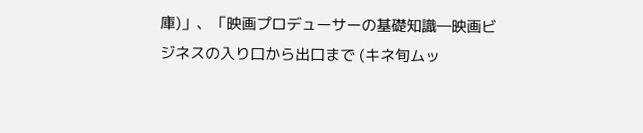庫)」、「映画プロデューサーの基礎知識―映画ビジネスの入り口から出口まで (キネ旬ムッ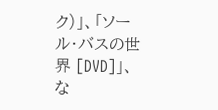ク)」、「ソール・バスの世界 [DVD]」、な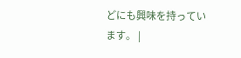どにも興味を持っています。 |